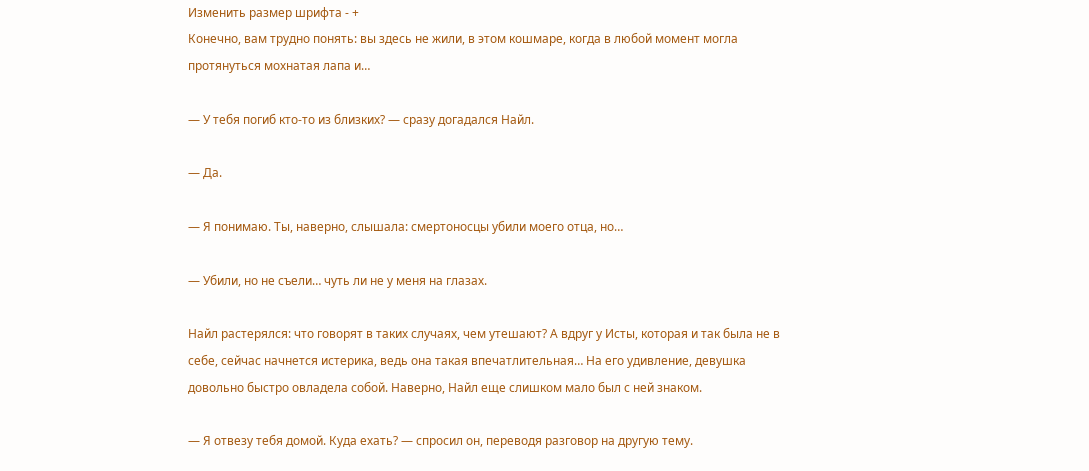Изменить размер шрифта - +
Конечно, вам трудно понять: вы здесь не жили, в этом кошмаре, когда в любой момент могла протянуться мохнатая лапа и…

— У тебя погиб кто-то из близких? — сразу догадался Найл.

— Да.

— Я понимаю. Ты, наверно, слышала: смертоносцы убили моего отца, но…

— Убили, но не съели… чуть ли не у меня на глазах.

Найл растерялся: что говорят в таких случаях, чем утешают? А вдруг у Исты, которая и так была не в себе, сейчас начнется истерика, ведь она такая впечатлительная… На его удивление, девушка довольно быстро овладела собой. Наверно, Найл еще слишком мало был с ней знаком.

— Я отвезу тебя домой. Куда ехать? — спросил он, переводя разговор на другую тему.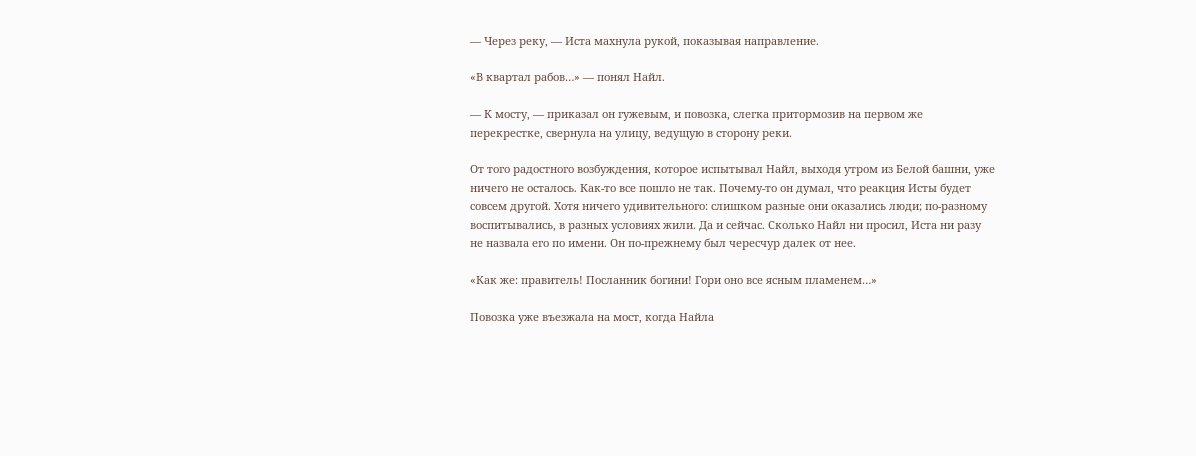— Через реку, — Иста махнула рукой, показывая направление.

«В квартал рабов…» — понял Найл.

— К мосту, — приказал он гужевым, и повозка, слегка притормозив на первом же перекрестке, свернула на улицу, ведущую в сторону реки.

От того радостного возбуждения, которое испытывал Найл, выходя утром из Белой башни, уже ничего не осталось. Как-то все пошло не так. Почему-то он думал, что реакция Исты будет совсем другой. Хотя ничего удивительного: слишком разные они оказались люди; по-разному воспитывались, в разных условиях жили. Да и сейчас. Сколько Найл ни просил, Иста ни разу не назвала его по имени. Он по-прежнему был чересчур далек от нее.

«Как же: правитель! Посланник богини! Гори оно все ясным пламенем…»

Повозка уже въезжала на мост, когда Найла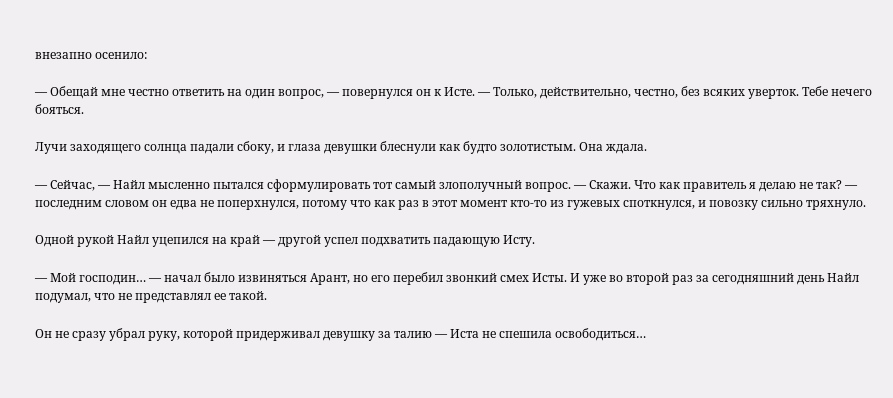внезапно осенило:

— Обещай мне честно ответить на один вопрос, — повернулся он к Исте. — Только, действительно, честно, без всяких уверток. Тебе нечего бояться.

Лучи заходящего солнца падали сбоку, и глаза девушки блеснули как будто золотистым. Она ждала.

— Сейчас, — Найл мысленно пытался сформулировать тот самый злополучный вопрос. — Скажи. Что как правитель я делаю не так? — последним словом он едва не поперхнулся, потому что как раз в этот момент кто-то из гужевых споткнулся, и повозку сильно тряхнуло.

Одной рукой Найл уцепился на край — другой успел подхватить падающую Исту.

— Мой господин… — начал было извиняться Арант, но его перебил звонкий смех Исты. И уже во второй раз за сегодняшний день Найл подумал, что не представлял ее такой.

Он не сразу убрал руку, которой придерживал девушку за талию — Иста не спешила освободиться…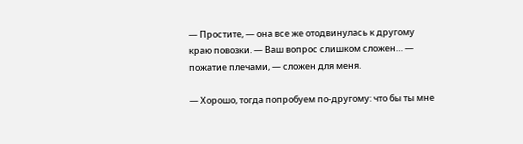— Простите, — она все же отодвинулась к другому краю повозки. — Ваш вопрос слишком сложен… — пожатие плечами, — сложен для меня.

— Хорошо, тогда попробуем по-другому: что бы ты мне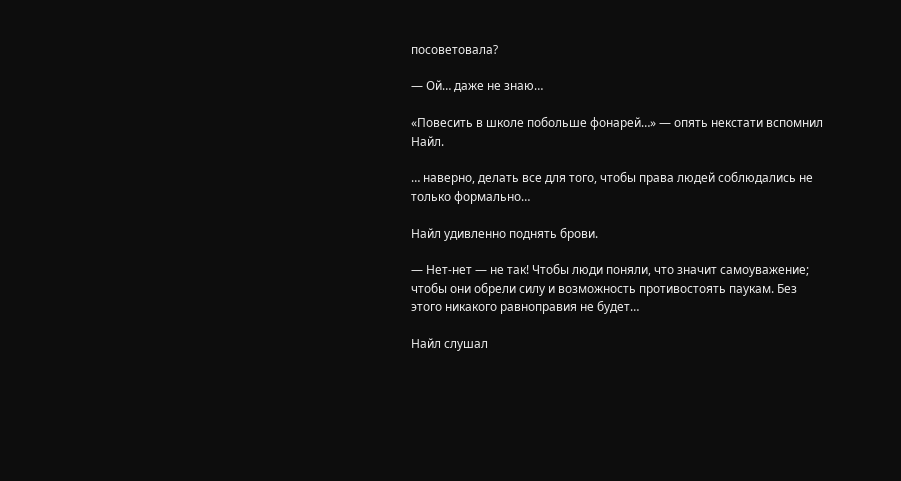посоветовала?

— Ой… даже не знаю…

«Повесить в школе побольше фонарей…» — опять некстати вспомнил Найл.

… наверно, делать все для того, чтобы права людей соблюдались не только формально…

Найл удивленно поднять брови.

— Нет-нет — не так! Чтобы люди поняли, что значит самоуважение; чтобы они обрели силу и возможность противостоять паукам. Без этого никакого равноправия не будет…

Найл слушал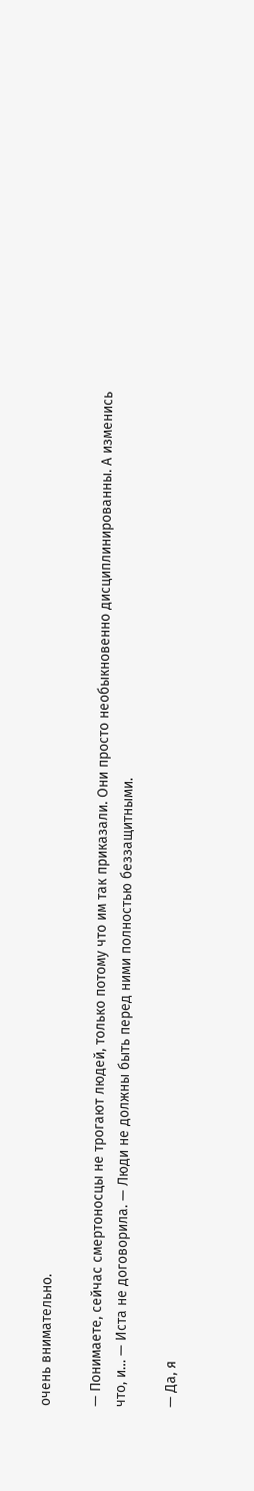очень внимательно.

— Понимаете, сейчас смертоносцы не трогают людей, только потому что им так приказали. Они просто необыкновенно дисциплинированны. А изменись что, и… — Иста не договорила. — Люди не должны быть перед ними полностью беззащитными.

— Да, я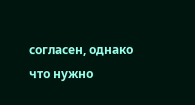согласен, однако что нужно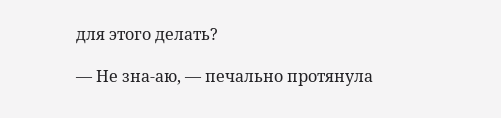для этого делать?

— Не зна-аю, — печально протянула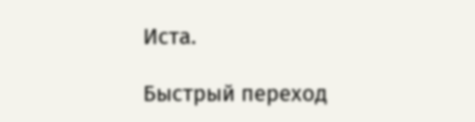Иста.

Быстрый переход